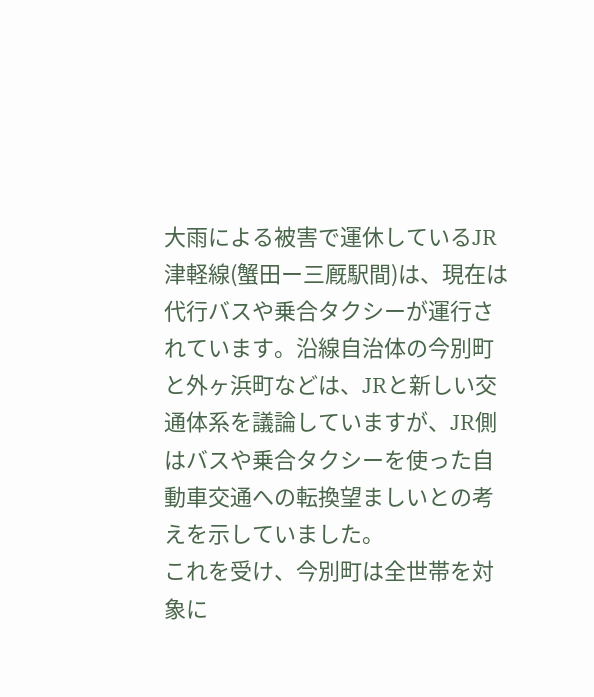大雨による被害で運休しているJR津軽線(蟹田ー三厩駅間)は、現在は代行バスや乗合タクシーが運行されています。沿線自治体の今別町と外ヶ浜町などは、JRと新しい交通体系を議論していますが、JR側はバスや乗合タクシーを使った自動車交通への転換望ましいとの考えを示していました。
これを受け、今別町は全世帯を対象に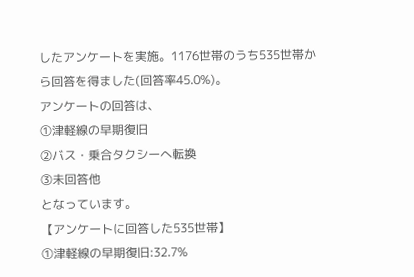したアンケートを実施。1176世帯のうち535世帯から回答を得ました(回答率45.0%)。
アンケートの回答は、
①津軽線の早期復旧
②バス・乗合タクシーへ転換
③未回答他
となっています。
【アンケートに回答した535世帯】
①津軽線の早期復旧:32.7%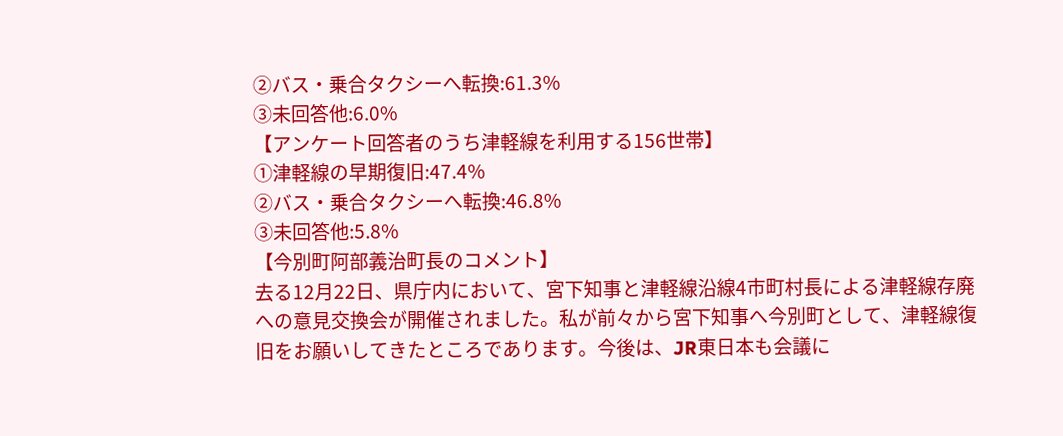②バス・乗合タクシーへ転換:61.3%
③未回答他:6.0%
【アンケート回答者のうち津軽線を利用する156世帯】
①津軽線の早期復旧:47.4%
②バス・乗合タクシーへ転換:46.8%
③未回答他:5.8%
【今別町阿部義治町長のコメント】
去る12月22日、県庁内において、宮下知事と津軽線沿線4市町村長による津軽線存廃への意見交換会が開催されました。私が前々から宮下知事へ今別町として、津軽線復旧をお願いしてきたところであります。今後は、JR東日本も会議に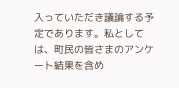入っていただき議論する予定であります。私としては、町民の皆さまのアンケート結果を含め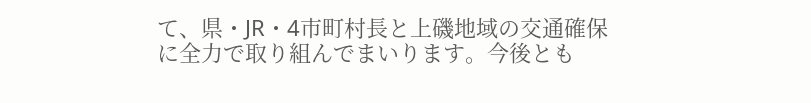て、県・JR・4市町村長と上磯地域の交通確保に全力で取り組んでまいります。今後とも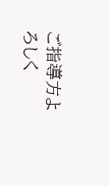ご指導方よろしく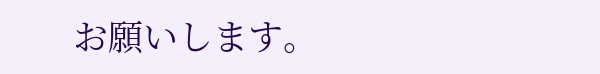お願いします。